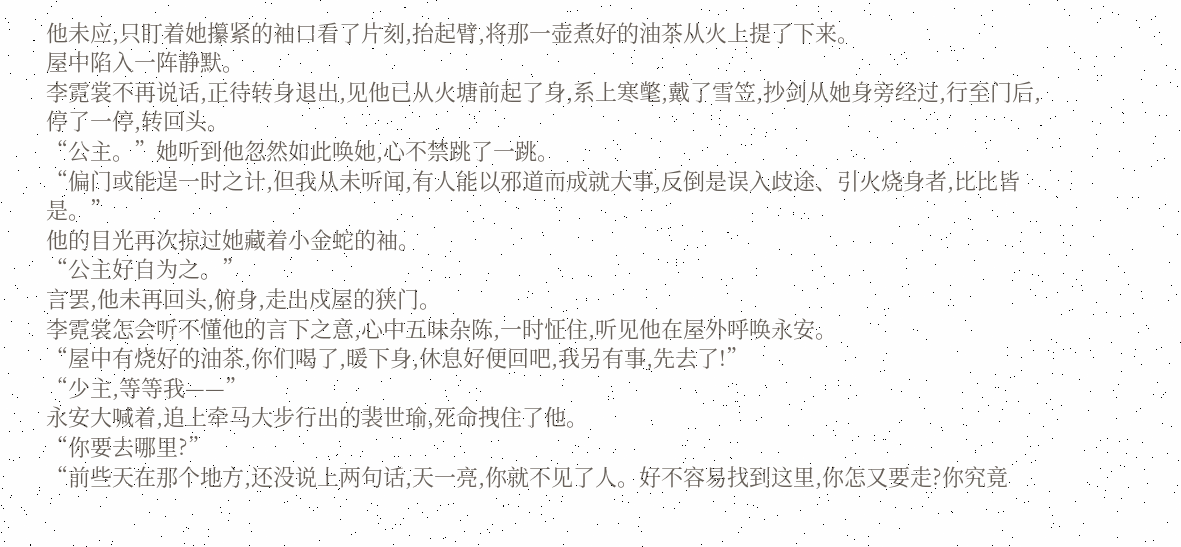他未应,只盯着她攥紧的袖口看了片刻,抬起臂,将那一壶煮好的油茶从火上提了下来。
屋中陷入一阵静默。
李霓裳不再说话,正待转身退出,见他已从火塘前起了身,系上寒氅,戴了雪笠,抄剑从她身旁经过,行至门后,停了一停,转回头。
“公主。”她听到他忽然如此唤她,心不禁跳了一跳。
“偏门或能逞一时之计,但我从未听闻,有人能以邪道而成就大事,反倒是误入歧途、引火烧身者,比比皆是。”
他的目光再次掠过她藏着小金蛇的袖。
“公主好自为之。”
言罢,他未再回头,俯身,走出戍屋的狭门。
李霓裳怎会听不懂他的言下之意,心中五味杂陈,一时怔住,听见他在屋外呼唤永安。
“屋中有烧好的油茶,你们喝了,暖下身,休息好便回吧,我另有事,先去了!”
“少主,等等我——”
永安大喊着,追上牵马大步行出的裴世瑜,死命拽住了他。
“你要去哪里?”
“前些天在那个地方,还没说上两句话,天一亮,你就不见了人。好不容易找到这里,你怎又要走?你究竟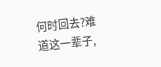何时回去?难道这一辈子,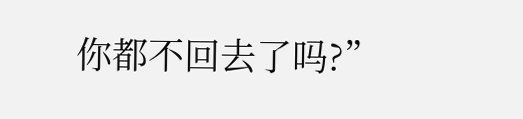你都不回去了吗?”